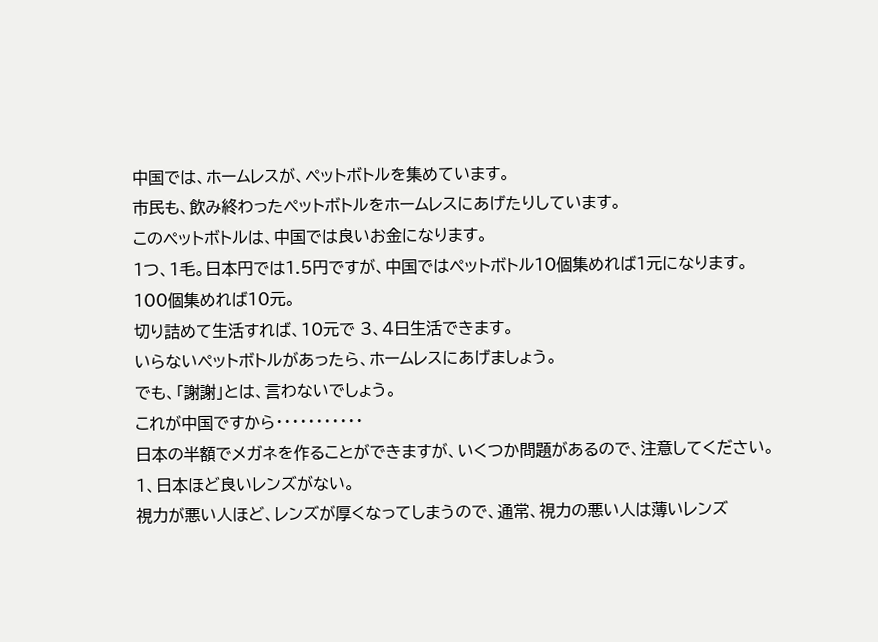中国では、ホームレスが、ペットボトルを集めています。
市民も、飲み終わったペットボトルをホームレスにあげたりしています。
このペットボトルは、中国では良いお金になります。
1つ、1毛。日本円では1.5円ですが、中国ではペットボトル10個集めれば1元になります。
100個集めれば10元。
切り詰めて生活すれば、10元で 3、4日生活できます。
いらないペットボトルがあったら、ホームレスにあげましょう。
でも、「謝謝」とは、言わないでしょう。
これが中国ですから・・・・・・・・・・・
日本の半額でメガネを作ることができますが、いくつか問題があるので、注意してください。
1、日本ほど良いレンズがない。
視力が悪い人ほど、レンズが厚くなってしまうので、通常、視力の悪い人は薄いレンズ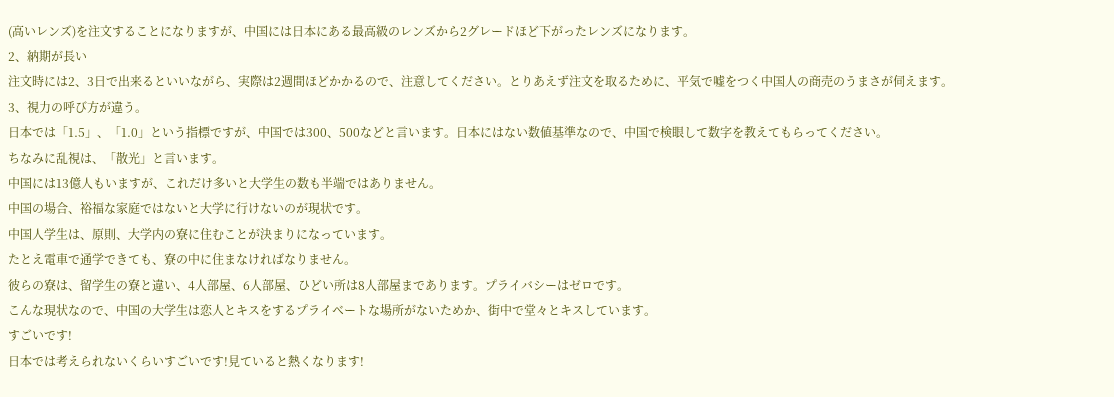(高いレンズ)を注文することになりますが、中国には日本にある最高級のレンズから2グレードほど下がったレンズになります。
2、納期が長い
注文時には2、3日で出来るといいながら、実際は2週間ほどかかるので、注意してください。とりあえず注文を取るために、平気で嘘をつく中国人の商売のうまさが伺えます。
3、視力の呼び方が違う。
日本では「1.5」、「1.0」という指標ですが、中国では300、500などと言います。日本にはない数値基準なので、中国で検眼して数字を教えてもらってください。
ちなみに乱視は、「散光」と言います。
中国には13億人もいますが、これだけ多いと大学生の数も半端ではありません。
中国の場合、裕福な家庭ではないと大学に行けないのが現状です。
中国人学生は、原則、大学内の寮に住むことが決まりになっています。
たとえ電車で通学できても、寮の中に住まなければなりません。
彼らの寮は、留学生の寮と違い、4人部屋、6人部屋、ひどい所は8人部屋まであります。プライバシーはゼロです。
こんな現状なので、中国の大学生は恋人とキスをするプライベートな場所がないためか、街中で堂々とキスしています。
すごいです!
日本では考えられないくらいすごいです!見ていると熱くなります!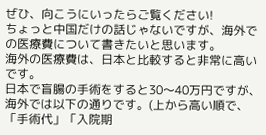ぜひ、向こうにいったらご覧ください!
ちょっと中国だけの話じゃないですが、海外での医療費について書きたいと思います。
海外の医療費は、日本と比較すると非常に高いです。
日本で盲腸の手術をすると30〜40万円ですが、海外では以下の通りです。(上から高い順で、「手術代」「入院期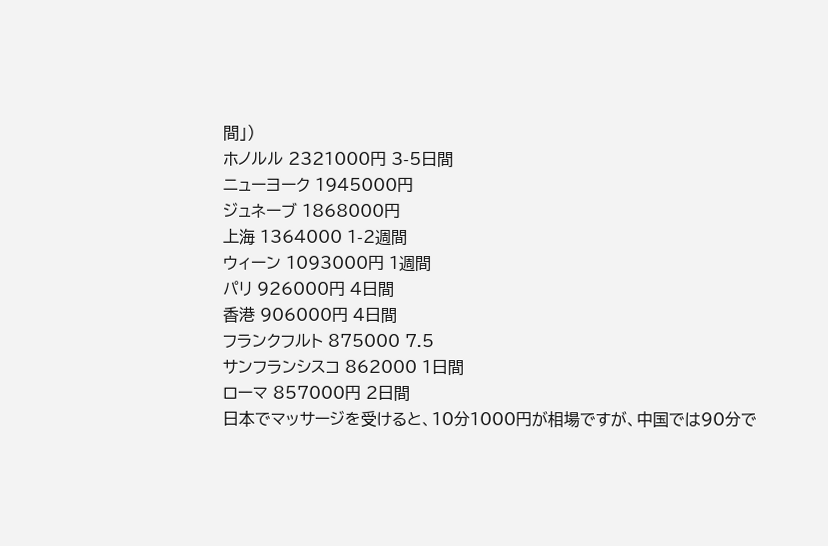間」)
ホノルル 2321000円 3-5日間
ニューヨーク 1945000円
ジュネーブ 1868000円
上海 1364000 1-2週間
ウィーン 1093000円 1週間
パリ 926000円 4日間
香港 906000円 4日間
フランクフルト 875000 7.5
サンフランシスコ 862000 1日間
ローマ 857000円 2日間
日本でマッサージを受けると、10分1000円が相場ですが、中国では90分で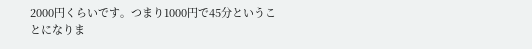2000円くらいです。つまり1000円で45分ということになりま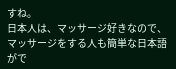すね。
日本人は、マッサージ好きなので、マッサージをする人も簡単な日本語がで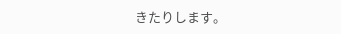きたりします。